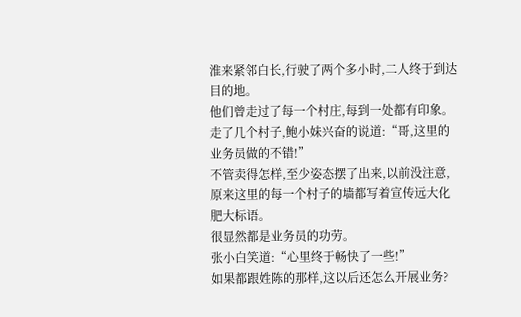淮来紧邻白长,行驶了两个多小时,二人终于到达目的地。
他们曾走过了每一个村庄,每到一处都有印象。
走了几个村子,鲍小妹兴奋的说道:“哥,这里的业务员做的不错!”
不管卖得怎样,至少姿态摆了出来,以前没注意,原来这里的每一个村子的墙都写着宣传远大化肥大标语。
很显然都是业务员的功劳。
张小白笑道:“心里终于畅快了一些!”
如果都跟姓陈的那样,这以后还怎么开展业务?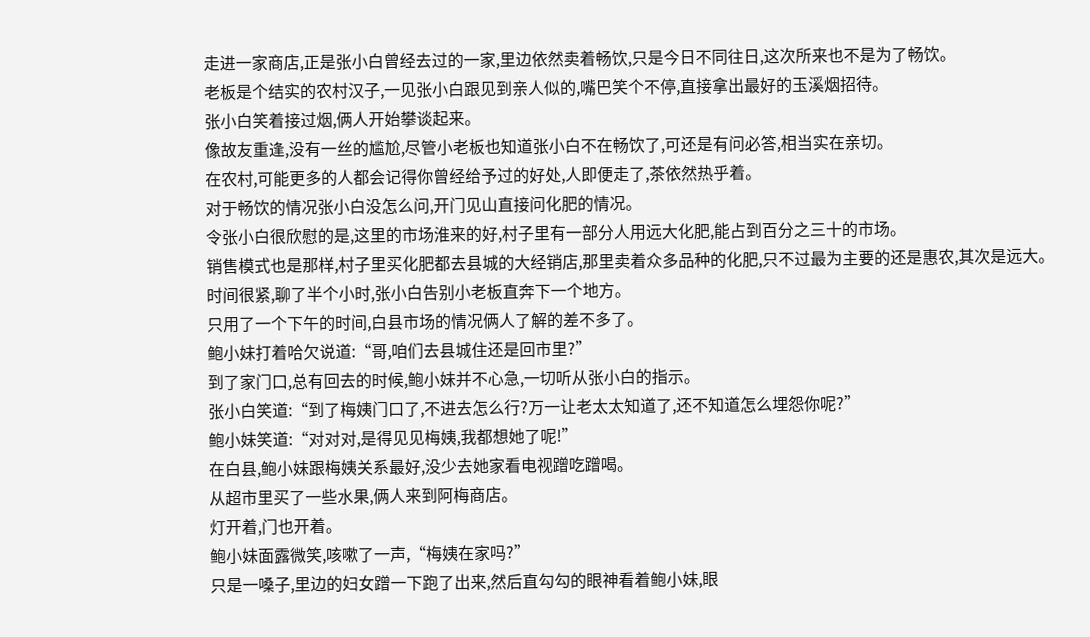走进一家商店,正是张小白曾经去过的一家,里边依然卖着畅饮,只是今日不同往日,这次所来也不是为了畅饮。
老板是个结实的农村汉子,一见张小白跟见到亲人似的,嘴巴笑个不停,直接拿出最好的玉溪烟招待。
张小白笑着接过烟,俩人开始攀谈起来。
像故友重逢,没有一丝的尴尬,尽管小老板也知道张小白不在畅饮了,可还是有问必答,相当实在亲切。
在农村,可能更多的人都会记得你曾经给予过的好处,人即便走了,茶依然热乎着。
对于畅饮的情况张小白没怎么问,开门见山直接问化肥的情况。
令张小白很欣慰的是,这里的市场淮来的好,村子里有一部分人用远大化肥,能占到百分之三十的市场。
销售模式也是那样,村子里买化肥都去县城的大经销店,那里卖着众多品种的化肥,只不过最为主要的还是惠农,其次是远大。
时间很紧,聊了半个小时,张小白告别小老板直奔下一个地方。
只用了一个下午的时间,白县市场的情况俩人了解的差不多了。
鲍小妹打着哈欠说道:“哥,咱们去县城住还是回市里?”
到了家门口,总有回去的时候,鲍小妹并不心急,一切听从张小白的指示。
张小白笑道:“到了梅姨门口了,不进去怎么行?万一让老太太知道了,还不知道怎么埋怨你呢?”
鲍小妹笑道:“对对对,是得见见梅姨,我都想她了呢!”
在白县,鲍小妹跟梅姨关系最好,没少去她家看电视蹭吃蹭喝。
从超市里买了一些水果,俩人来到阿梅商店。
灯开着,门也开着。
鲍小妹面露微笑,咳嗽了一声,“梅姨在家吗?”
只是一嗓子,里边的妇女蹭一下跑了出来,然后直勾勾的眼神看着鲍小妹,眼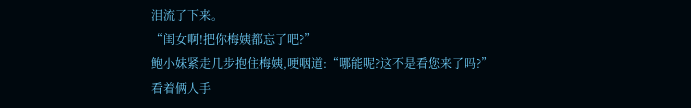泪流了下来。
“闺女啊!把你梅姨都忘了吧?”
鲍小妹紧走几步抱住梅姨,哽咽道:“哪能呢?这不是看您来了吗?”
看着俩人手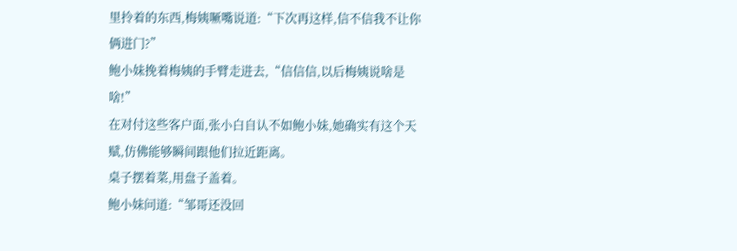里拎着的东西,梅姨噘嘴说道:“下次再这样,信不信我不让你俩进门?”
鲍小妹挽着梅姨的手臂走进去,“信信信,以后梅姨说啥是啥!”
在对付这些客户面,张小白自认不如鲍小妹,她确实有这个天赋,仿佛能够瞬间跟他们拉近距离。
桌子摆着菜,用盘子盖着。
鲍小妹问道:“邹哥还没回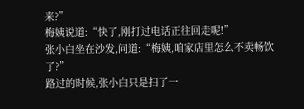来?”
梅姨说道:“快了,刚打过电话正往回走呢!”
张小白坐在沙发,问道:“梅姨,咱家店里怎么不卖畅饮了?”
路过的时候,张小白只是扫了一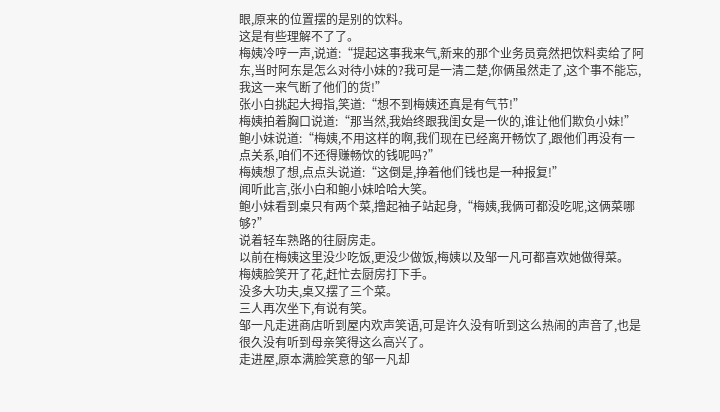眼,原来的位置摆的是别的饮料。
这是有些理解不了了。
梅姨冷哼一声,说道:“提起这事我来气,新来的那个业务员竟然把饮料卖给了阿东,当时阿东是怎么对待小妹的?我可是一清二楚,你俩虽然走了,这个事不能忘,我这一来气断了他们的货!”
张小白挑起大拇指,笑道:“想不到梅姨还真是有气节!”
梅姨拍着胸口说道:“那当然,我始终跟我闺女是一伙的,谁让他们欺负小妹!”
鲍小妹说道:“梅姨,不用这样的啊,我们现在已经离开畅饮了,跟他们再没有一点关系,咱们不还得赚畅饮的钱呢吗?”
梅姨想了想,点点头说道:“这倒是,挣着他们钱也是一种报复!”
闻听此言,张小白和鲍小妹哈哈大笑。
鲍小妹看到桌只有两个菜,撸起袖子站起身,“梅姨,我俩可都没吃呢,这俩菜哪够?”
说着轻车熟路的往厨房走。
以前在梅姨这里没少吃饭,更没少做饭,梅姨以及邹一凡可都喜欢她做得菜。
梅姨脸笑开了花,赶忙去厨房打下手。
没多大功夫,桌又摆了三个菜。
三人再次坐下,有说有笑。
邹一凡走进商店听到屋内欢声笑语,可是许久没有听到这么热闹的声音了,也是很久没有听到母亲笑得这么高兴了。
走进屋,原本满脸笑意的邹一凡却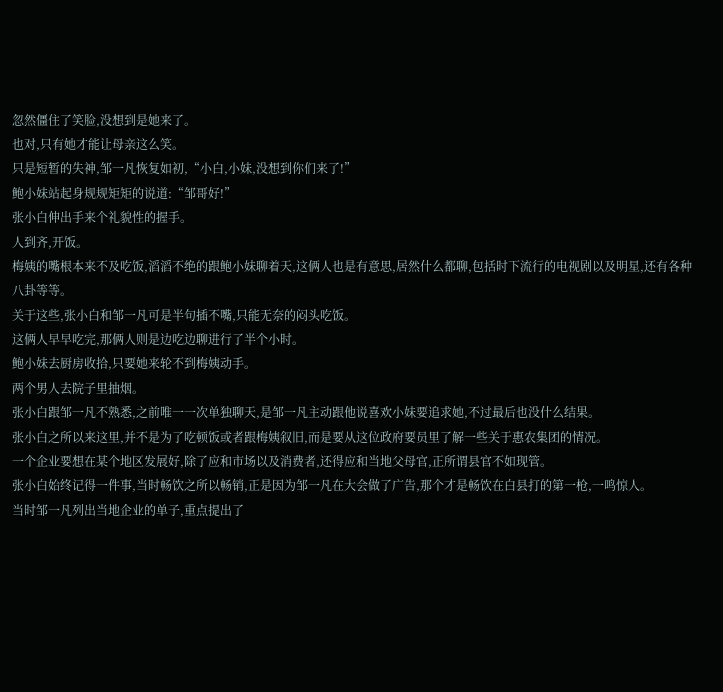忽然僵住了笑脸,没想到是她来了。
也对,只有她才能让母亲这么笑。
只是短暂的失神,邹一凡恢复如初,“小白,小妹,没想到你们来了!”
鲍小妹站起身规规矩矩的说道:“邹哥好!”
张小白伸出手来个礼貌性的握手。
人到齐,开饭。
梅姨的嘴根本来不及吃饭,滔滔不绝的跟鲍小妹聊着天,这俩人也是有意思,居然什么都聊,包括时下流行的电视剧以及明星,还有各种八卦等等。
关于这些,张小白和邹一凡可是半句插不嘴,只能无奈的闷头吃饭。
这俩人早早吃完,那俩人则是边吃边聊进行了半个小时。
鲍小妹去厨房收拾,只要她来轮不到梅姨动手。
两个男人去院子里抽烟。
张小白跟邹一凡不熟悉,之前唯一一次单独聊天,是邹一凡主动跟他说喜欢小妹要追求她,不过最后也没什么结果。
张小白之所以来这里,并不是为了吃顿饭或者跟梅姨叙旧,而是要从这位政府要员里了解一些关于惠农集团的情况。
一个企业要想在某个地区发展好,除了应和市场以及消费者,还得应和当地父母官,正所谓县官不如现管。
张小白始终记得一件事,当时畅饮之所以畅销,正是因为邹一凡在大会做了广告,那个才是畅饮在白县打的第一枪,一鸣惊人。
当时邹一凡列出当地企业的单子,重点提出了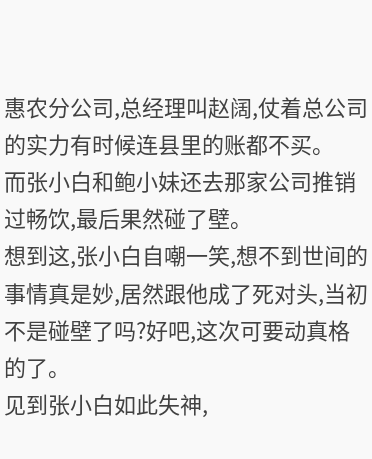惠农分公司,总经理叫赵阔,仗着总公司的实力有时候连县里的账都不买。
而张小白和鲍小妹还去那家公司推销过畅饮,最后果然碰了壁。
想到这,张小白自嘲一笑,想不到世间的事情真是妙,居然跟他成了死对头,当初不是碰壁了吗?好吧,这次可要动真格的了。
见到张小白如此失神,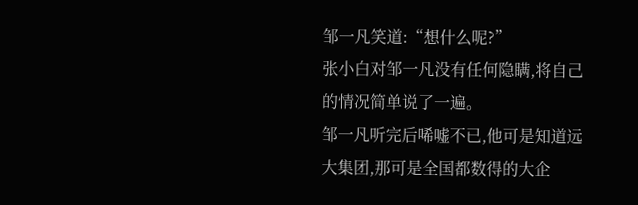邹一凡笑道:“想什么呢?”
张小白对邹一凡没有任何隐瞒,将自己的情况简单说了一遍。
邹一凡听完后唏嘘不已,他可是知道远大集团,那可是全国都数得的大企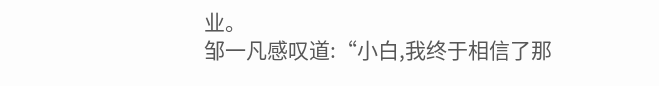业。
邹一凡感叹道:“小白,我终于相信了那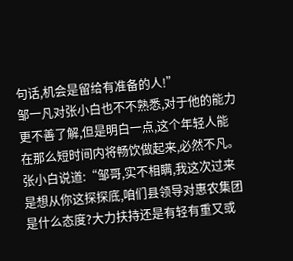句话,机会是留给有准备的人!”
邹一凡对张小白也不不熟悉,对于他的能力更不善了解,但是明白一点,这个年轻人能在那么短时间内将畅饮做起来,必然不凡。
张小白说道:“邹哥,实不相瞒,我这次过来是想从你这探探底,咱们县领导对惠农集团是什么态度?大力扶持还是有轻有重又或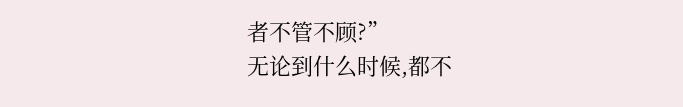者不管不顾?”
无论到什么时候,都不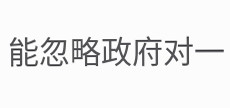能忽略政府对一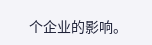个企业的影响。